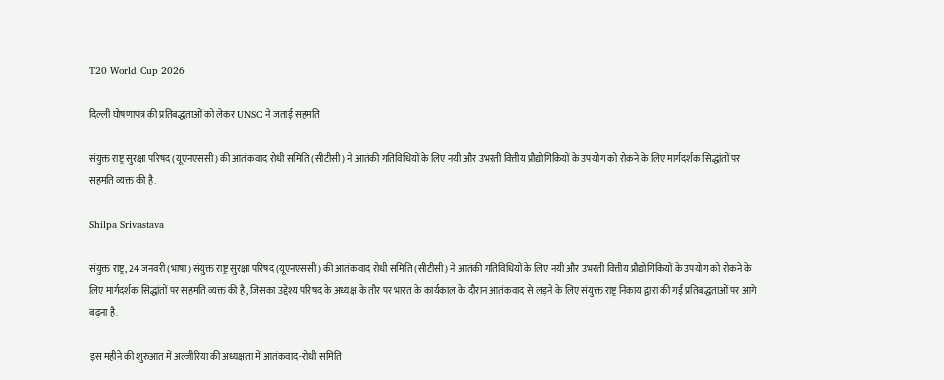T20 World Cup 2026

दिल्ली घोषणापत्र की प्रतिबद्धताओं को लेकर UNSC ने जताई सहमति

संयुक्त राष्ट्र सुरक्षा परिषद (यूएनएससी) की आतंकवाद रोधी समिति (सीटीसी) ने आतंकी गतिविधियों के लिए नयी और उभरती वित्तीय प्रौद्योगिकियों के उपयोग को रोकने के लिए मार्गदर्शक सिद्धांतों पर सहमति व्यक्त की है.

Shilpa Srivastava

संयुक्त राष्ट्र, 24 जनवरी (भाषा) संयुक्त राष्ट्र सुरक्षा परिषद (यूएनएससी) की आतंकवाद रोधी समिति (सीटीसी) ने आतंकी गतिविधियों के लिए नयी और उभरती वित्तीय प्रौद्योगिकियों के उपयोग को रोकने के लिए मार्गदर्शक सिद्धांतों पर सहमति व्यक्त की है, जिसका उद्देश्य परिषद के अध्यक्ष के तौर पर भारत के कार्यकाल के दौरान आतंकवाद से लड़ने के लिए संयुक्त राष्ट्र निकाय द्वारा की गईं प्रतिबद्धताओं पर आगे बढ़ना है.

इस महीने की शुरुआत में अल्जीरिया की अध्यक्षता में आतंकवाद-रोधी समिति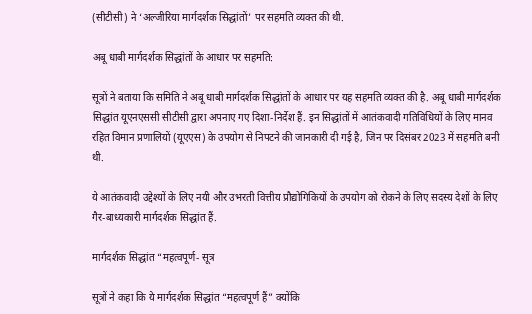(सीटीसी) ने ‘अल्जीरिया मार्गदर्शक सिद्धांतों’ पर सहमति व्यक्त की थी.

अबू धाबी मार्गदर्शक सिद्धांतों के आधार पर सहमति:

सूत्रों ने बताया कि समिति ने अबू धाबी मार्गदर्शक सिद्धांतों के आधार पर यह सहमति व्यक्त की है. अबू धाबी मार्गदर्शक सिद्धांत यूएनएससी सीटीसी द्वारा अपनाए गए दिशा-निर्देश हैं. इन सिद्धांतों में आतंकवादी गतिविधियों के लिए मानव रहित विमान प्रणालियों (यूएएस) के उपयोग से निपटने की जानकारी दी गई है, जिन पर दिसंबर 2023 में सहमति बनी थी.

ये आतंकवादी उद्देश्यों के लिए नयी और उभरती वित्तीय प्रौद्योगिकियों के उपयोग को रोकने के लिए सदस्य देशों के लिए गैर-बाध्यकारी मार्गदर्शक सिद्धांत हैं.

मार्गदर्शक सिद्धांत “महत्वपूर्ण- सूत्र

सूत्रों ने कहा कि ये मार्गदर्शक सिद्धांत “महत्वपूर्ण हैं” क्योंकि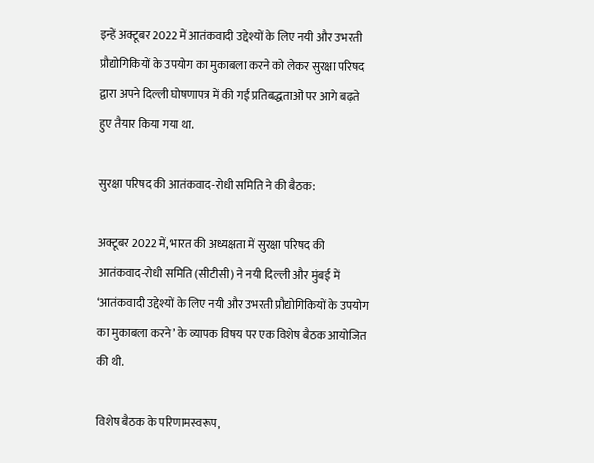इन्हें अक्टूबर 2022 में आतंकवादी उद्देश्यों के लिए नयी और उभरती प्रौद्योगिकियों के उपयोग का मुकाबला करने को लेकर सुरक्षा परिषद द्वारा अपने दिल्ली घोषणापत्र में की गईं प्रतिबद्धताओं पर आगे बढ़ते हुए तैयार किया गया था.

सुरक्षा परिषद की आतंकवाद-रोधी समिति ने की बैठक:

अक्टूबर 2022 में, भारत की अध्यक्षता में सुरक्षा परिषद की आतंकवाद-रोधी समिति (सीटीसी) ने नयी दिल्ली और मुंबई में ‘आतंकवादी उद्देश्यों के लिए नयी और उभरती प्रौद्योगिकियों के उपयोग का मुकाबला करने’ के व्यापक विषय पर एक विशेष बैठक आयोजित की थी.

विशेष बैठक के परिणामस्वरूप,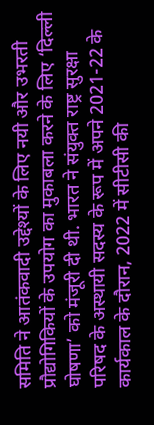समिति ने आतंकवादी उद्देश्यों के लिए नयी और उभरती प्रौद्योगिकियों के उपयोग का मुकाबला करने के लिए ‘दिल्ली घोषणा’ को मंजूरी दी थी. भारत ने संयुक्त राष्ट्र सुरक्षा परिषद के अस्थायी सदस्य के रूप में अपने 2021-22 के कार्यकाल के दौरान, 2022 में सीटीसी की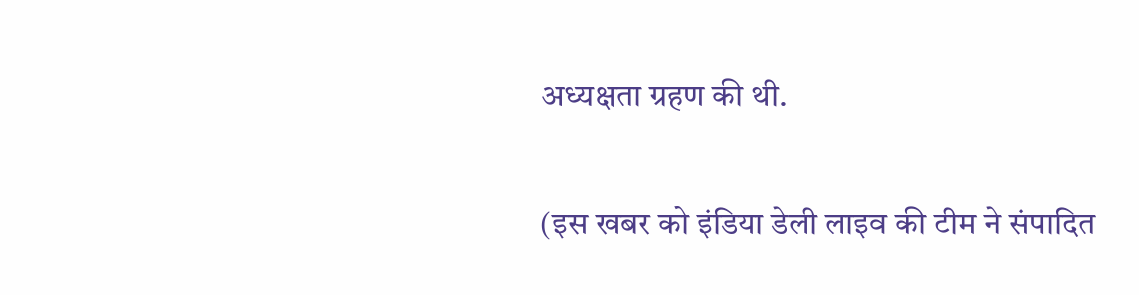अध्यक्षता ग्रहण की थी.

(इस खबर को इंडिया डेली लाइव की टीम ने संपादित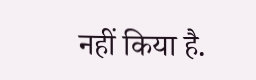नहीं किया है.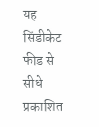यह सिंडीकेट फीड से सीधे प्रकाशित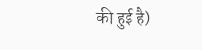की हुई है)